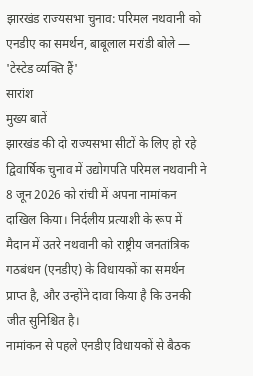झारखंड राज्यसभा चुनाव: परिमल नथवानी को एनडीए का समर्थन, बाबूलाल मरांडी बोले — 'टेस्टेड व्यक्ति हैं'
सारांश
मुख्य बातें
झारखंड की दो राज्यसभा सीटों के लिए हो रहे द्विवार्षिक चुनाव में उद्योगपति परिमल नथवानी ने 8 जून 2026 को रांची में अपना नामांकन दाखिल किया। निर्दलीय प्रत्याशी के रूप में मैदान में उतरे नथवानी को राष्ट्रीय जनतांत्रिक गठबंधन (एनडीए) के विधायकों का समर्थन प्राप्त है, और उन्होंने दावा किया है कि उनकी जीत सुनिश्चित है।
नामांकन से पहले एनडीए विधायकों से बैठक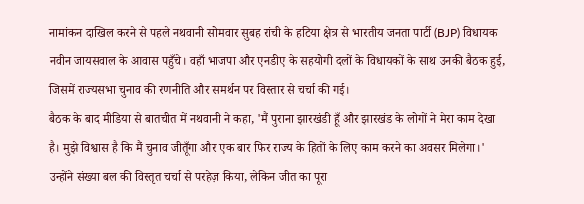नामांकन दाखिल करने से पहले नथवानी सोमवार सुबह रांची के हटिया क्षेत्र से भारतीय जनता पार्टी (BJP) विधायक नवीन जायसवाल के आवास पहुँचे। वहाँ भाजपा और एनडीए के सहयोगी दलों के विधायकों के साथ उनकी बैठक हुई, जिसमें राज्यसभा चुनाव की रणनीति और समर्थन पर विस्तार से चर्चा की गई।
बैठक के बाद मीडिया से बातचीत में नथवानी ने कहा, 'मैं पुराना झारखंडी हूँ और झारखंड के लोगों ने मेरा काम देखा है। मुझे विश्वास है कि मैं चुनाव जीतूँगा और एक बार फिर राज्य के हितों के लिए काम करने का अवसर मिलेगा।' उन्होंने संख्या बल की विस्तृत चर्चा से परहेज़ किया, लेकिन जीत का पूरा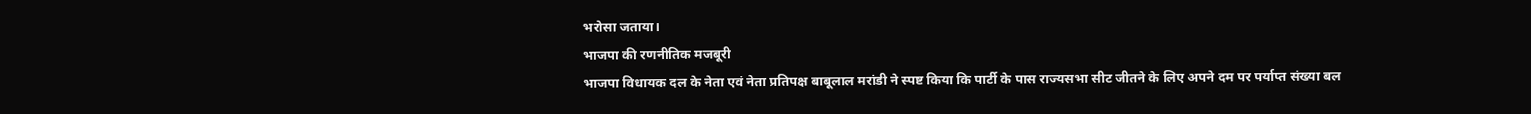भरोसा जताया।
भाजपा की रणनीतिक मजबूरी
भाजपा विधायक दल के नेता एवं नेता प्रतिपक्ष बाबूलाल मरांडी ने स्पष्ट किया कि पार्टी के पास राज्यसभा सीट जीतने के लिए अपने दम पर पर्याप्त संख्या बल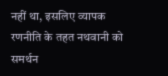नहीं था, इसलिए व्यापक रणनीति के तहत नथवानी को समर्थन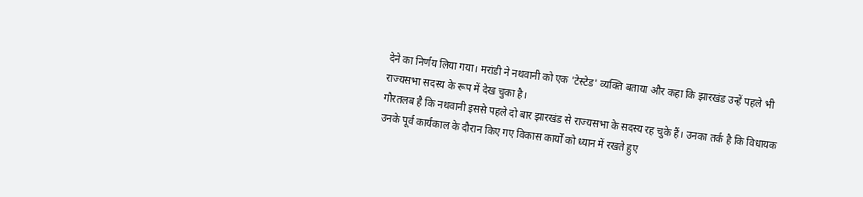देने का निर्णय लिया गया। मरांडी ने नथवानी को एक 'टेस्टेड' व्यक्ति बताया और कहा कि झारखंड उन्हें पहले भी राज्यसभा सदस्य के रूप में देख चुका है।
गौरतलब है कि नथवानी इससे पहले दो बार झारखंड से राज्यसभा के सदस्य रह चुके हैं। उनका तर्क है कि विधायक उनके पूर्व कार्यकाल के दौरान किए गए विकास कार्यों को ध्यान में रखते हुए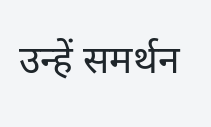उन्हें समर्थन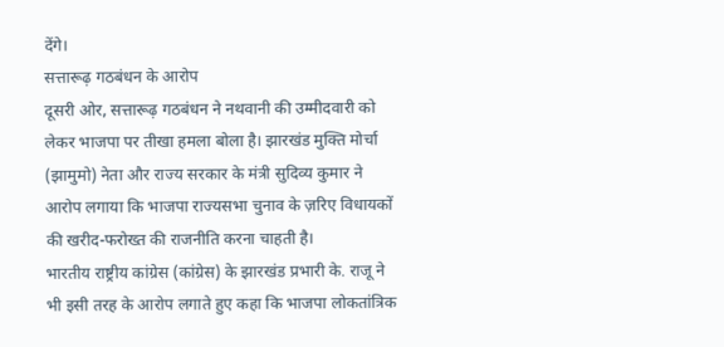देंगे।
सत्तारूढ़ गठबंधन के आरोप
दूसरी ओर, सत्तारूढ़ गठबंधन ने नथवानी की उम्मीदवारी को लेकर भाजपा पर तीखा हमला बोला है। झारखंड मुक्ति मोर्चा (झामुमो) नेता और राज्य सरकार के मंत्री सुदिव्य कुमार ने आरोप लगाया कि भाजपा राज्यसभा चुनाव के ज़रिए विधायकों की खरीद-फरोख्त की राजनीति करना चाहती है।
भारतीय राष्ट्रीय कांग्रेस (कांग्रेस) के झारखंड प्रभारी के. राजू ने भी इसी तरह के आरोप लगाते हुए कहा कि भाजपा लोकतांत्रिक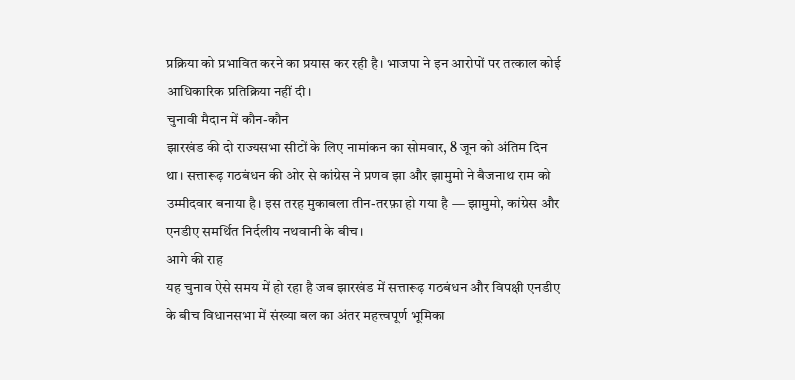प्रक्रिया को प्रभावित करने का प्रयास कर रही है। भाजपा ने इन आरोपों पर तत्काल कोई आधिकारिक प्रतिक्रिया नहीं दी।
चुनावी मैदान में कौन-कौन
झारखंड की दो राज्यसभा सीटों के लिए नामांकन का सोमवार, 8 जून को अंतिम दिन था। सत्तारूढ़ गठबंधन की ओर से कांग्रेस ने प्रणव झा और झामुमो ने बैजनाथ राम को उम्मीदवार बनाया है। इस तरह मुकाबला तीन-तरफ़ा हो गया है — झामुमो, कांग्रेस और एनडीए समर्थित निर्दलीय नथवानी के बीच।
आगे की राह
यह चुनाव ऐसे समय में हो रहा है जब झारखंड में सत्तारूढ़ गठबंधन और विपक्षी एनडीए के बीच विधानसभा में संख्या बल का अंतर महत्त्वपूर्ण भूमिका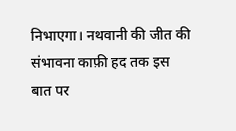निभाएगा। नथवानी की जीत की संभावना काफ़ी हद तक इस बात पर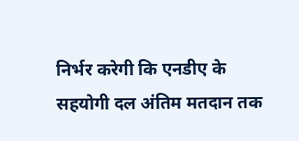निर्भर करेगी कि एनडीए के सहयोगी दल अंतिम मतदान तक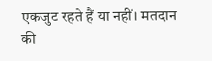एकजुट रहते हैं या नहीं। मतदान की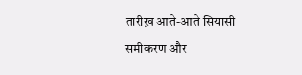तारीख़ आते-आते सियासी समीकरण और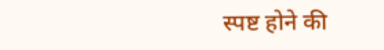स्पष्ट होने की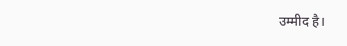उम्मीद है।